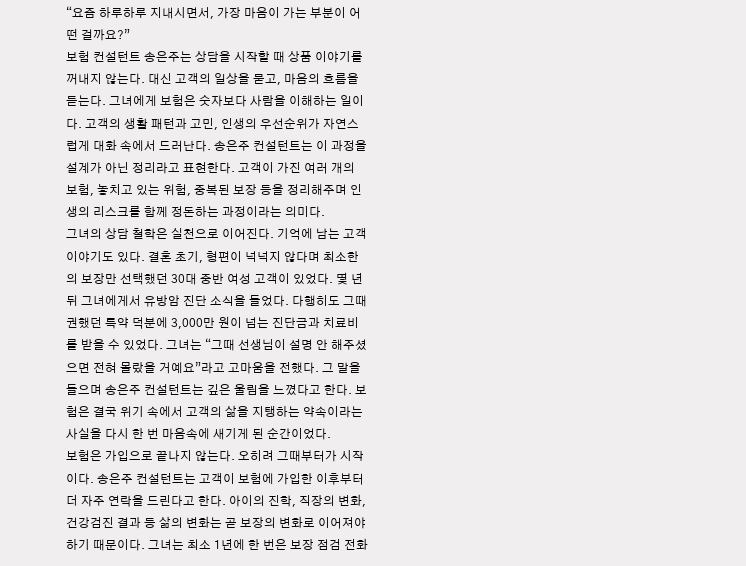“요즘 하루하루 지내시면서, 가장 마음이 가는 부분이 어떤 걸까요?”
보험 컨설턴트 송은주는 상담을 시작할 때 상품 이야기를 꺼내지 않는다. 대신 고객의 일상을 묻고, 마음의 흐름을 듣는다. 그녀에게 보험은 숫자보다 사람을 이해하는 일이다. 고객의 생활 패턴과 고민, 인생의 우선순위가 자연스럽게 대화 속에서 드러난다. 송은주 컨설턴트는 이 과정을 설계가 아닌 정리라고 표현한다. 고객이 가진 여러 개의 보험, 놓치고 있는 위험, 중복된 보장 등을 정리해주며 인생의 리스크를 함께 정돈하는 과정이라는 의미다.
그녀의 상담 철학은 실천으로 이어진다. 기억에 남는 고객 이야기도 있다. 결혼 초기, 형편이 넉넉지 않다며 최소한의 보장만 선택했던 30대 중반 여성 고객이 있었다. 몇 년 뒤 그녀에게서 유방암 진단 소식을 들었다. 다행히도 그때 권했던 특약 덕분에 3,000만 원이 넘는 진단금과 치료비를 받을 수 있었다. 그녀는 “그때 선생님이 설명 안 해주셨으면 전혀 몰랐을 거예요”라고 고마움을 전했다. 그 말을 들으며 송은주 컨설턴트는 깊은 울림을 느꼈다고 한다. 보험은 결국 위기 속에서 고객의 삶을 지탱하는 약속이라는 사실을 다시 한 번 마음속에 새기게 된 순간이었다.
보험은 가입으로 끝나지 않는다. 오히려 그때부터가 시작이다. 송은주 컨설턴트는 고객이 보험에 가입한 이후부터 더 자주 연락을 드린다고 한다. 아이의 진학, 직장의 변화, 건강검진 결과 등 삶의 변화는 곧 보장의 변화로 이어져야 하기 때문이다. 그녀는 최소 1년에 한 번은 보장 점검 전화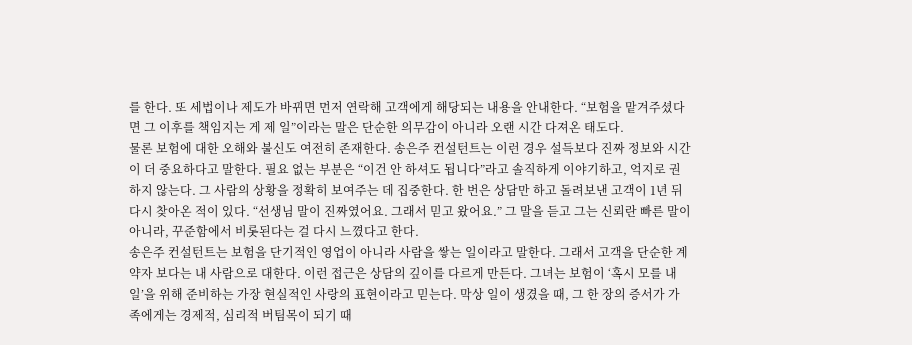를 한다. 또 세법이나 제도가 바뀌면 먼저 연락해 고객에게 해당되는 내용을 안내한다. “보험을 맡겨주셨다면 그 이후를 책임지는 게 제 일”이라는 말은 단순한 의무감이 아니라 오랜 시간 다져온 태도다.
물론 보험에 대한 오해와 불신도 여전히 존재한다. 송은주 컨설턴트는 이런 경우 설득보다 진짜 정보와 시간이 더 중요하다고 말한다. 필요 없는 부분은 “이건 안 하셔도 됩니다”라고 솔직하게 이야기하고, 억지로 권하지 않는다. 그 사람의 상황을 정확히 보여주는 데 집중한다. 한 번은 상담만 하고 돌려보낸 고객이 1년 뒤 다시 찾아온 적이 있다. “선생님 말이 진짜였어요. 그래서 믿고 왔어요.” 그 말을 듣고 그는 신뢰란 빠른 말이 아니라, 꾸준함에서 비롯된다는 걸 다시 느꼈다고 한다.
송은주 컨설턴트는 보험을 단기적인 영업이 아니라 사람을 쌓는 일이라고 말한다. 그래서 고객을 단순한 계약자 보다는 내 사람으로 대한다. 이런 접근은 상담의 깊이를 다르게 만든다. 그녀는 보험이 ‘혹시 모를 내일’을 위해 준비하는 가장 현실적인 사랑의 표현이라고 믿는다. 막상 일이 생겼을 때, 그 한 장의 증서가 가족에게는 경제적, 심리적 버팀목이 되기 때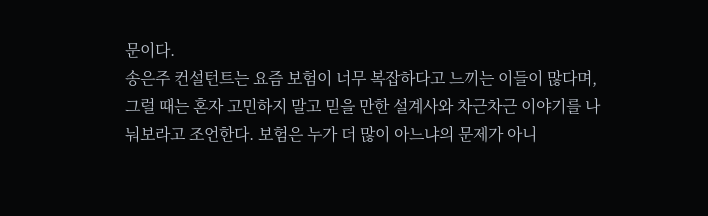문이다.
송은주 컨설턴트는 요즘 보험이 너무 복잡하다고 느끼는 이들이 많다며, 그럴 때는 혼자 고민하지 말고 믿을 만한 설계사와 차근차근 이야기를 나눠보라고 조언한다. 보험은 누가 더 많이 아느냐의 문제가 아니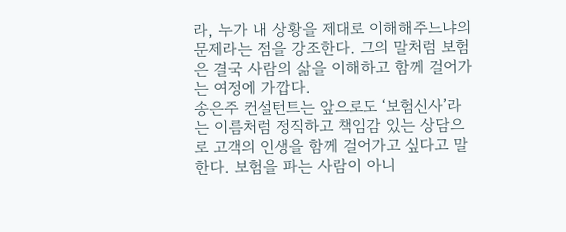라, 누가 내 상황을 제대로 이해해주느냐의 문제라는 점을 강조한다. 그의 말처럼 보험은 결국 사람의 삶을 이해하고 함께 걸어가는 여정에 가깝다.
송은주 컨설턴트는 앞으로도 ‘보험신사’라는 이름처럼 정직하고 책임감 있는 상담으로 고객의 인생을 함께 걸어가고 싶다고 말한다. 보험을 파는 사람이 아니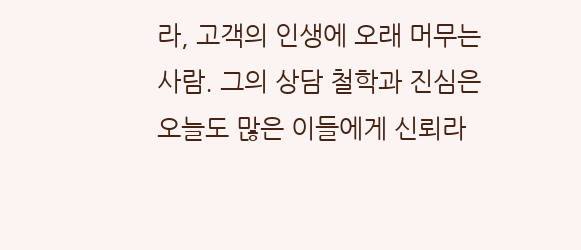라, 고객의 인생에 오래 머무는 사람. 그의 상담 철학과 진심은 오늘도 많은 이들에게 신뢰라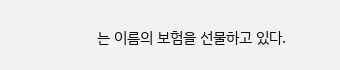는 이름의 보험을 선물하고 있다.